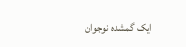ایک گمشدہ نوجوان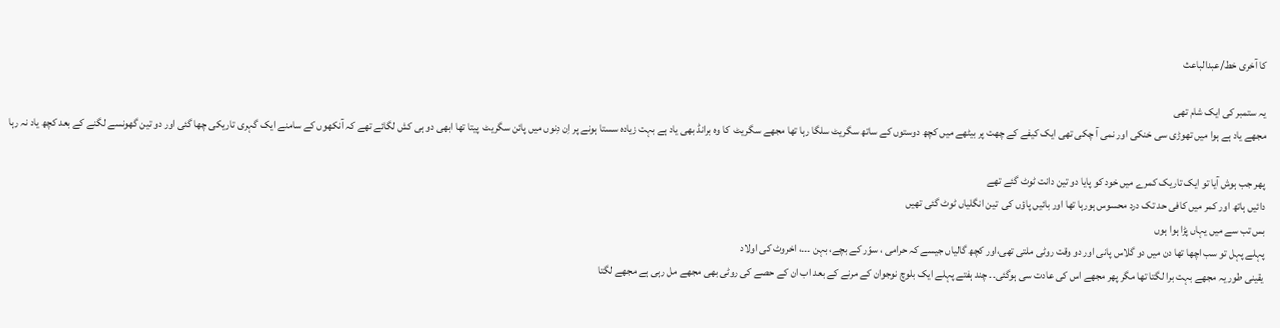کا آخری خط/عبدالباعث

یہ ستمبر کی ایک شام تھی
مجھے یاد ہے ہوا میں تھوڑی سی خنکی اور نمی آ چکی تھی ایک کیفے کے چھت پر بیٹھے میں کچھ دوستوں کے ساتھ سگریٹ سلگا رہا تھا مجھے سگریٹ  کا وہ برانڈ بھی یاد ہے بہت زیادہ سستا ہونے پر اِن دِنوں میں پائن سگریٹ  پیتا تھا ابھی دو ہی کش لگائے تھے کہ آنکھوں کے سامنے ایک گہری تاریکی چھا گئی اور دو تین گھونسے لگنے کے بعد کچھ یاد نہ رہا

پھر جب ہوش آیا تو ایک تاریک کمرے میں خود کو پایا دو تین دانت ٹوٹ گئے تھے
دائیں ہاتھ اور کمر میں کافی حد تک درد محسوس ہورہا تھا اور بائیں پاؤں کی  تین انگلیاں ٹوٹ گئی تھیں
بس تب سے میں یہاں پڑا ہوا ہوں
پہلے پہل تو سب اچھا تھا دن میں دو گلاس پانی اور دو وقت روٹی ملتی تھی،اور کچھ گالیاں جیسے کہ حرامی ، سوّر کے بچے، بہن ۔۔۔، اخروٹ کی اولاد
یقینی طور یہ مجھے بہت برا لگتا تھا مگر پھر مجھے اس کی عادت سی ہوگئی۔۔ چند ہفتے پہلے ایک بلوچ نوجوان کے مرنے کے بعد اب ان کے حصے کی روٹی بھی مجھے مل رہی ہے مجھے لگتا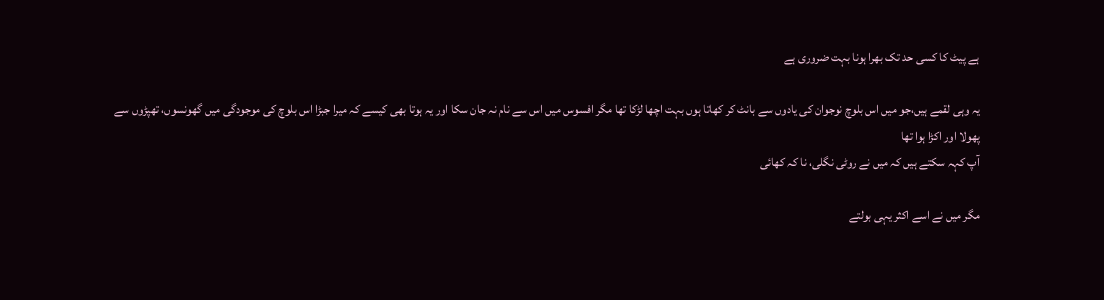ہے پیٹ کا کسی حد تک بھرا ہونا بہت ضروری ہے

یہ وہی لقمے ہیں،جو میں اس بلوچ نوجوان کی یادوں سے بانٹ کر کھاتا ہوں بہت اچھا لڑکا تھا مگر افسوس میں اس سے نام نہ جان سکا اور یہ ہوتا بھی کیسے کہ میرا جبڑا اس بلوچ کی موجودگی میں گھونسوں، تھپڑوں سے پھولا اور اکڑا ہوا تھا
آپ کہہ سکتے ہیں کہ میں نے روٹی نگلی، نا کہ کھائی

مگر میں نے اسے اکثر یہی بولتے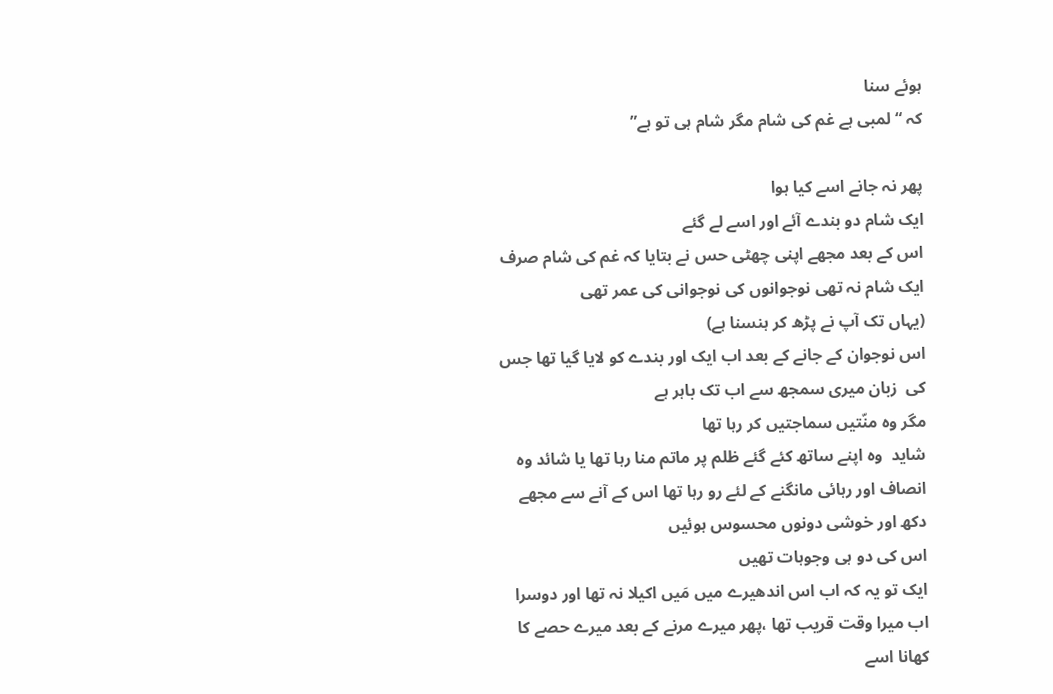ہوئے سنا
کہ “لمبی ہے غم کی شام مگر شام ہی تو ہے”

پھر نہ جانے اسے کیا ہوا
ایک شام دو بندے آئے اور اسے لے گئے
اس کے بعد مجھے اپنی چھٹی حس نے بتایا کہ غم کی شام صرف ایک شام نہ تھی نوجوانوں کی نوجوانی کی عمر تھی
(یہاں تک آپ نے پڑھ کر ہنسنا ہے)
اس نوجوان کے جانے کے بعد اب ایک اور بندے کو لایا گیا تھا جس کی  زبان میری سمجھ سے اب تک باہر ہے
مگر وہ منّتیں سماجتیں کر رہا تھا
شاید  وہ اپنے ساتھ کئے گئے ظلم پر ماتم منا رہا تھا یا شائد وہ انصاف اور رہائی مانگنے کے لئے رو رہا تھا اس کے آنے سے مجھے دکھ اور خوشی دونوں محسوس ہوئیں
اس کی دو ہی وجوہات تھیں
ایک تو یہ کہ اب اس اندھیرے میں مَیں اکیلا نہ تھا اور دوسرا اب میرا وقت قریب تھا ،پھر میرے مرنے کے بعد میرے حصے کا کھانا اسے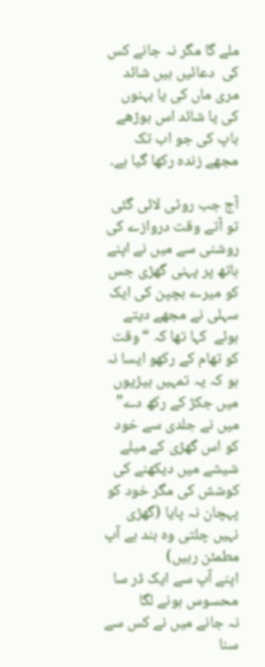ملے گا مگر نہ جانے کس کی  دعائیں ہیں شائد مری ماں کی یا بہنوں کی یا شائد اس بوڑھے باپ کی جو اب تک مجھے زندہ رکھا گیا ہے۔

آج جب روٹی لائی گئی تو آتے وقت دروازے کی روشنی سے میں نے اپنے ہاتھ پر پہنی گھڑی جس کو میرے بچپن کی ایک سہلی نے مجھے دیتے ہوئے  کہا تھا کہ “وقت کو تھام کے رکھو ایسا نہ ہو کہ یہ تمہیں بیڑیوں میں جکڑ کے رکھ دے” میں نے جلدی سے خود کو اس گھڑی کے میلے شیشے میں دیکھنے کی کوشش کی مگر خود کو پہچان نہ پایا (گھڑی نہیں چلتی وہ بند ہے آپ مطمئن رہیں)
اپنے آپ سے ایک ڈر سا محسوس ہونے لگا
نہ جانے میں نے کس سے سنا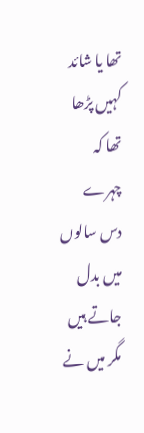تھا یا شائد کہیں پڑھا تھا کہ چہرے دس سالوں میں بدل جاتے ہیں مگر میں نے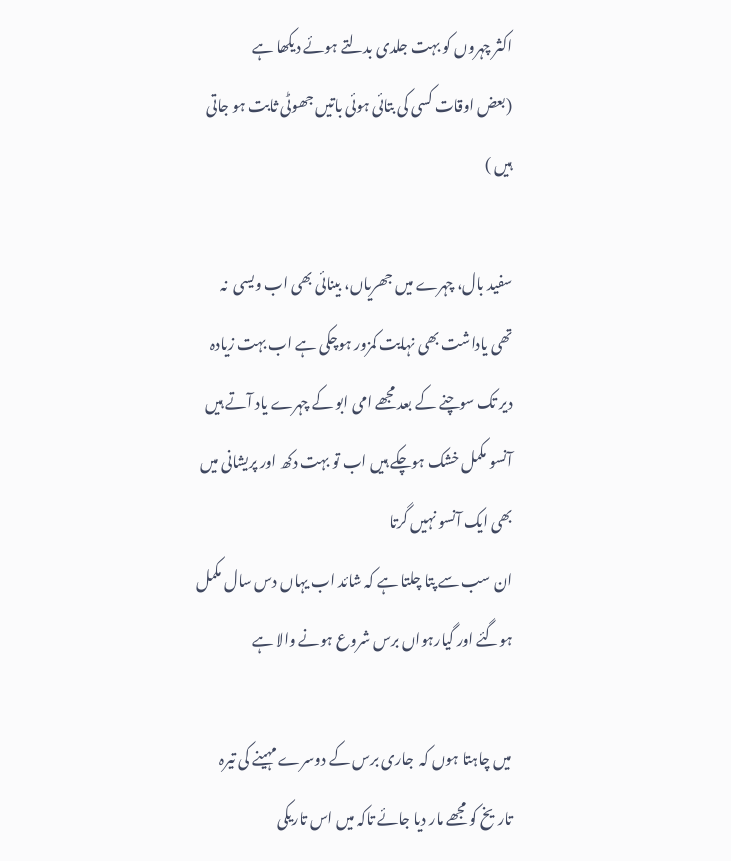اکثر چہروں کو بہت جلدی بدلتے ہوئے دیکھا ہے
(بعض اوقات کسی کی بتائی ہوئی باتیں جھوٹی ثابت ہو جاتی ہیں )

سفید بال، چہرے میں جھریاں، بینائی بھی اب ویسی  نہ تھی یاداشت بھی نہایت کمزور ہوچکی ہے اب بہت زیادہ دیر تک سوچنے کے بعد مجھے امی ابو کے چہرے یاد آتے ہیں آنسو مکمل خشک ہوچکے ہیں اب تو بہت دکھ اور پریشانی میں بھی ایک آنسو نہیں گرتا
ان سب سے پتا چلتا ہے کہ شائد اب یہاں دس سال مکمل ہوگئے اور گیارہواں برس شروع ہونے والا ہے

میں چاہتا ہوں کہ  جاری برس کے دوسرے مہینے کی تیرہ تاریخ کو مجھے مار دیا جائے تاکہ میں اس تاریکی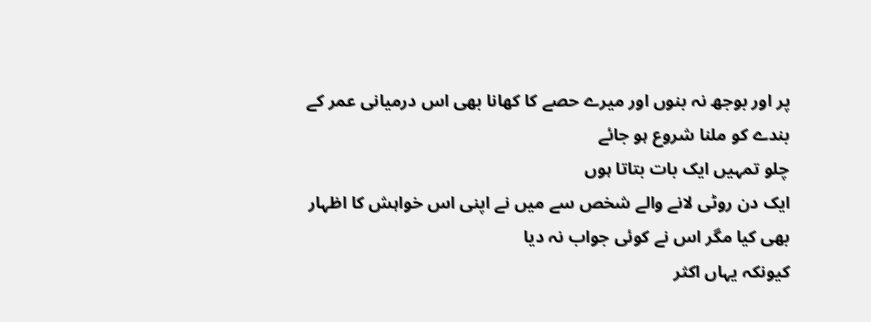پر اور بوجھ نہ بنوں اور میرے حصے کا کھانا بھی اس درمیانی عمر کے بندے کو ملنا شروع ہو جائے
چلو تمہیں ایک بات بتاتا ہوں
ایک دن روٹی لانے والے شخص سے میں نے اپنی اس خواہش کا اظہار بھی کیا مگر اس نے کوئی جواب نہ دیا
کیونکہ یہاں اکثر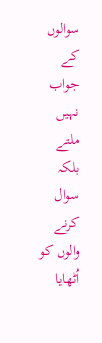سوالوں کے جواب نہیں ملتے  بلکہ سوال کرنے والوں کو اُٹھایا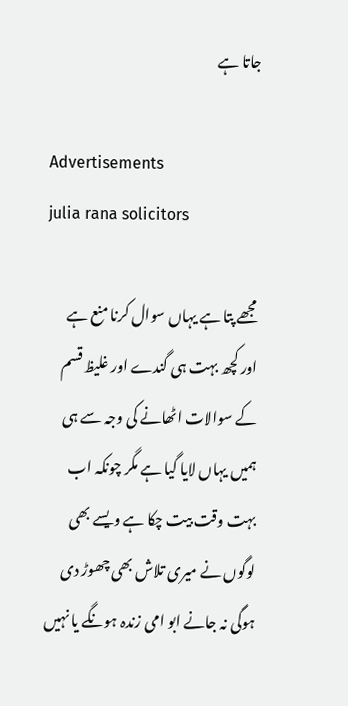جاتا ہے

Advertisements
julia rana solicitors

مجھے پتا ہے یہاں سوال کرنا منع ہے
اور کچھ بہت ہی گندے اور غلیظ قسم کے سوالات اٹھانے کی وجہ سے ہی ہمیں یہاں لایا گیا ہے مگر چونکہ اب بہت وقت بیت چکا ہے ویسے بھی لوگوں نے میری تلاش بھی چھوڑ دی ہوگی نہ جانے ابو امی زندہ ہونگے یا نہیں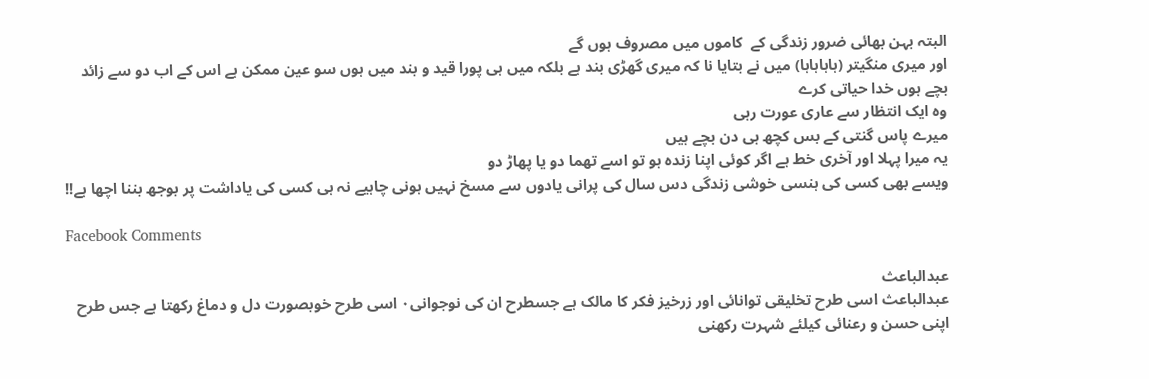البتہ بہن بھائی ضرور زندگی کے  کاموں میں مصروف ہوں گے
اور میری منگیتر (ہاہاہاہا) میں نے بتایا نا کہ میری گھڑی بند ہے بلکہ میں ہی پورا قید و بند میں ہوں سو عین ممکن ہے اس کے اب دو سے زائد بچے ہوں خدا حیاتی کرے
وہ ایک انتظار سے عاری عورت رہی
میرے پاس گنتی کے بس کچھ ہی دن بچے ہیں
یہ میرا پہلا اور آخری خط ہے اگر کوئی اپنا زندہ ہو تو اسے تھما دو یا پھاڑ دو
ویسے بھی کسی کی ہنسی خوشی زندگی دس سال کی پرانی یادوں سے مسخ نہیں ہونی چاہیے نہ ہی کسی کی یاداشت پر بوجھ بننا اچھا ہے!!

Facebook Comments

عبدالباعث
عبدالباعث اسی طرح تخلیقی توانائی اور زرخیز فکر کا مالک ہے جسطرح ان کی نوجوانی۰ اسی طرح خوبصورت دل و دماغ رکھتا ہے جس طرح اپنی حسن و رعنائی کیلئے شہرت رکھنی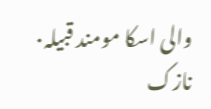والی اسکا مومند قبیلہ۰ نازک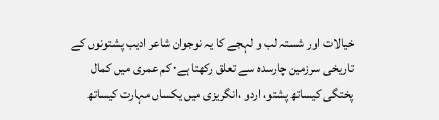خیالات اور شستہ لب و لہجے کا یہ نوجوان شاعر ادیب پشتونوں کے تاریخی سرزمین چارسدہ سے تعلق رکھتا ہے۰ کم عمری میں کمال پختگی کیساتھ پشتو، اردو ،انگریزی میں یکساں مہارت کیساتھ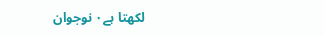لکھتا ہے۰ نوجوان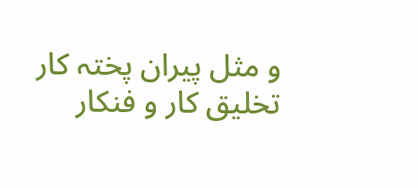و مثل پیران پختہ کار تخلیق کار و فنکار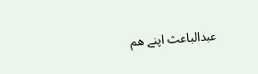عبدالباعث اپنے ھم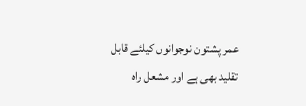عمر پشتون نوجوانوں کیلئے قابل تقلید بھی ہے اور مشعل راہ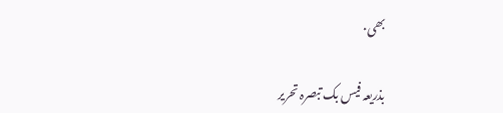بھی۰

بذریعہ فیس بک تبصرہ تحریر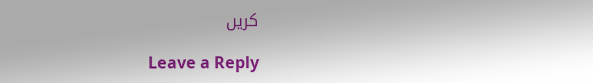کریں

Leave a Reply